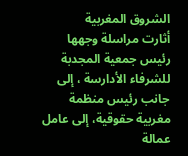الشروق المغربية
أثارت مراسلة وجهها رئيس جمعية المجدبة للشرفاء الأدارسة ، إلى جانب رئيس منظمة مغربية حقوقية، إلى عامل عمالة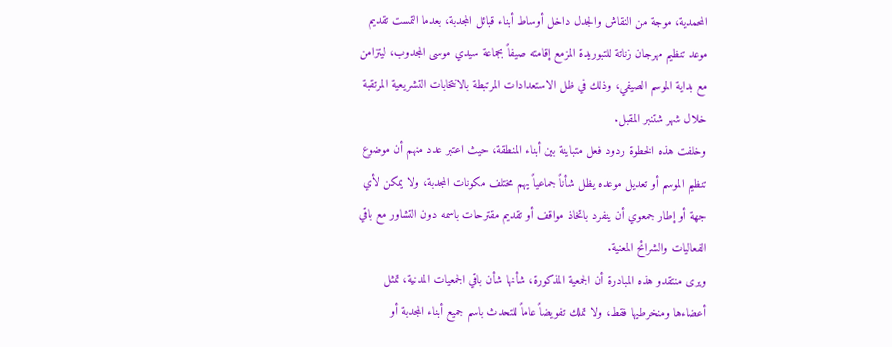المحمدية، موجة من النقاش والجدل داخل أوساط أبناء قبائل المجدبة، بعدما التمست تقديم موعد تنظيم مهرجان زناتة للتبوريدة المزمع إقامته صيفاً بجماعة سيدي موسى المجدوب، ليتزامن مع بداية الموسم الصيفي، وذلك في ظل الاستعدادات المرتبطة بالانتخابات التشريعية المرتقبة خلال شهر شتنبر المقبل.
وخلفت هذه الخطوة ردود فعل متباينة بين أبناء المنطقة، حيث اعتبر عدد منهم أن موضوع تنظيم الموسم أو تعديل موعده يظل شأناً جماعياً يهم مختلف مكونات المجدبة، ولا يمكن لأي جهة أو إطار جمعوي أن ينفرد باتخاذ مواقف أو تقديم مقترحات باسمه دون التشاور مع باقي الفعاليات والشرائح المعنية.
ويرى منتقدو هذه المبادرة أن الجمعية المذكورة، شأنها شأن باقي الجمعيات المدنية، تمثل أعضاءها ومنخرطيها فقط، ولا تملك تفويضاً عاماً للتحدث باسم جميع أبناء المجدبة أو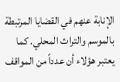الإنابة عنهم في القضايا المرتبطة بالموسم والتراث المحلي. كما يعتبر هؤلاء أن عدداً من المواقف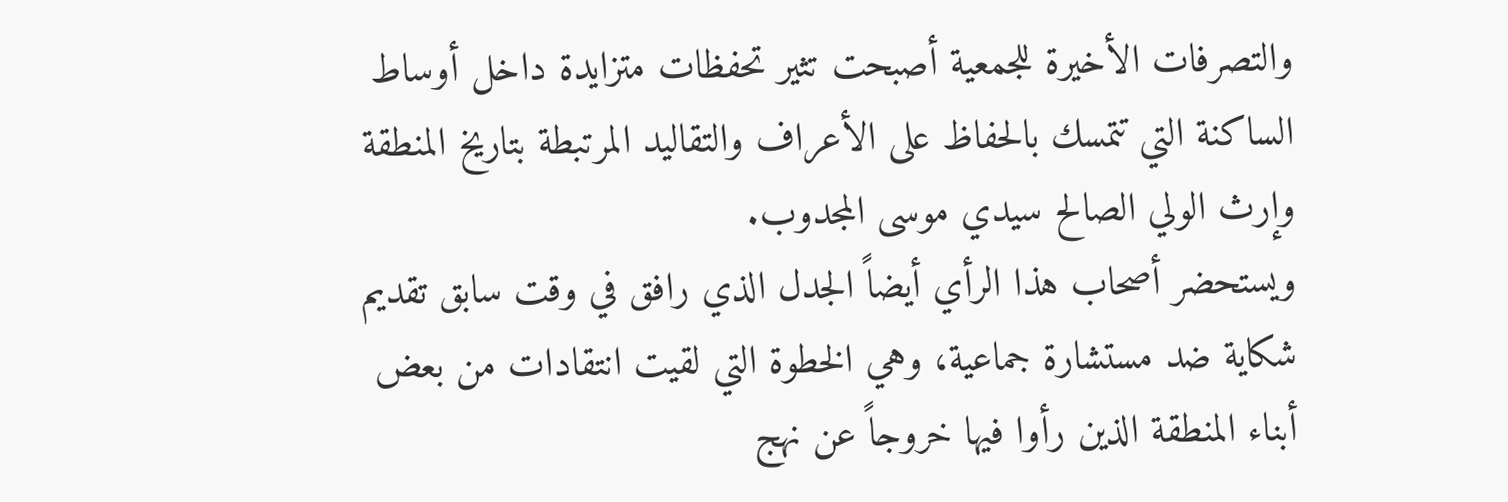والتصرفات الأخيرة للجمعية أصبحت تثير تحفظات متزايدة داخل أوساط الساكنة التي تتمسك بالحفاظ على الأعراف والتقاليد المرتبطة بتاريخ المنطقة وإرث الولي الصالح سيدي موسى المجدوب.
ويستحضر أصحاب هذا الرأي أيضاً الجدل الذي رافق في وقت سابق تقديم شكاية ضد مستشارة جماعية، وهي الخطوة التي لقيت انتقادات من بعض أبناء المنطقة الذين رأوا فيها خروجاً عن نهج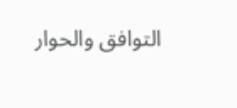التوافق والحوار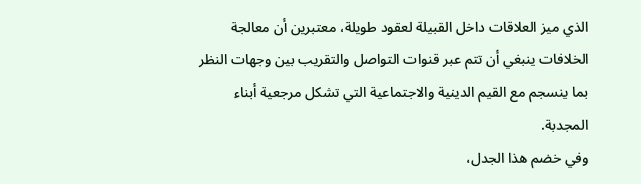الذي ميز العلاقات داخل القبيلة لعقود طويلة، معتبرين أن معالجة الخلافات ينبغي أن تتم عبر قنوات التواصل والتقريب بين وجهات النظر بما ينسجم مع القيم الدينية والاجتماعية التي تشكل مرجعية أبناء المجدبة.
وفي خضم هذا الجدل،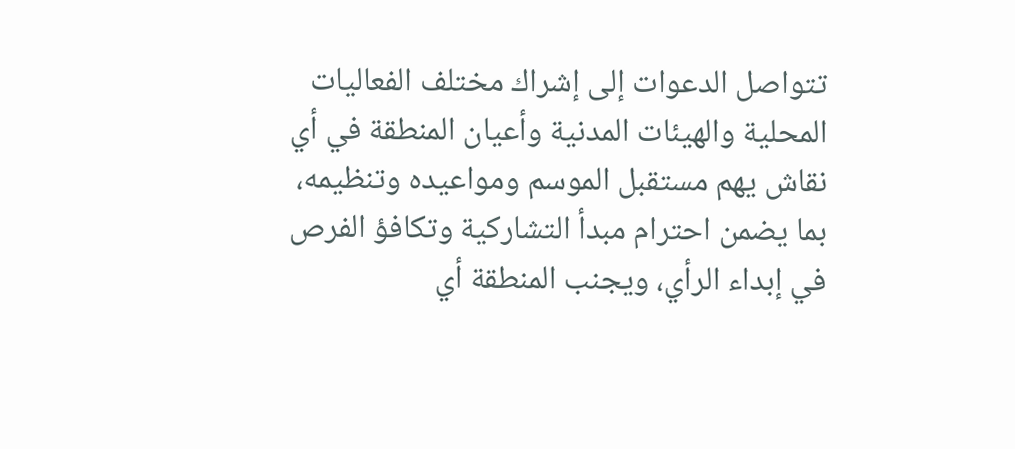تتواصل الدعوات إلى إشراك مختلف الفعاليات المحلية والهيئات المدنية وأعيان المنطقة في أي نقاش يهم مستقبل الموسم ومواعيده وتنظيمه، بما يضمن احترام مبدأ التشاركية وتكافؤ الفرص في إبداء الرأي، ويجنب المنطقة أي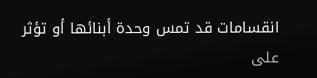انقسامات قد تمس وحدة أبنائها أو تؤثر على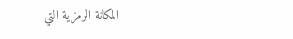المكانة الرمزية التي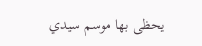يحظى بها موسم سيدي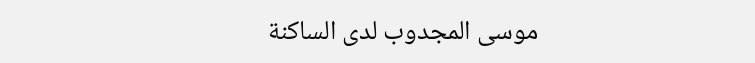موسى المجدوب لدى الساكنة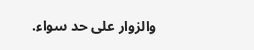والزوار على حد سواء.